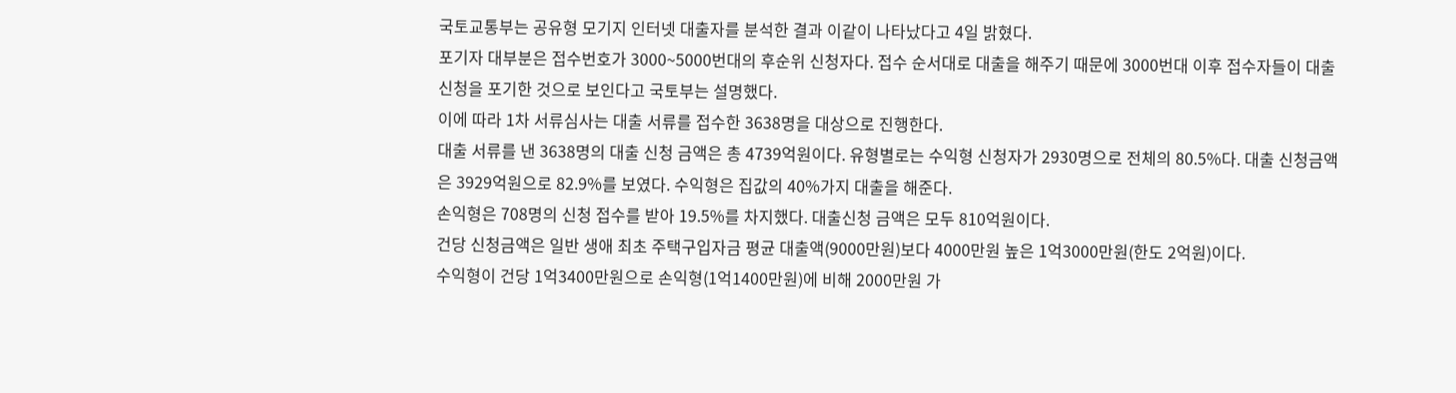국토교통부는 공유형 모기지 인터넷 대출자를 분석한 결과 이같이 나타났다고 4일 밝혔다.
포기자 대부분은 접수번호가 3000~5000번대의 후순위 신청자다. 접수 순서대로 대출을 해주기 때문에 3000번대 이후 접수자들이 대출신청을 포기한 것으로 보인다고 국토부는 설명했다.
이에 따라 1차 서류심사는 대출 서류를 접수한 3638명을 대상으로 진행한다.
대출 서류를 낸 3638명의 대출 신청 금액은 총 4739억원이다. 유형별로는 수익형 신청자가 2930명으로 전체의 80.5%다. 대출 신청금액은 3929억원으로 82.9%를 보였다. 수익형은 집값의 40%가지 대출을 해준다.
손익형은 708명의 신청 접수를 받아 19.5%를 차지했다. 대출신청 금액은 모두 810억원이다.
건당 신청금액은 일반 생애 최초 주택구입자금 평균 대출액(9000만원)보다 4000만원 높은 1억3000만원(한도 2억원)이다.
수익형이 건당 1억3400만원으로 손익형(1억1400만원)에 비해 2000만원 가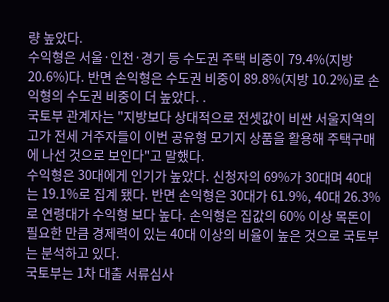량 높았다.
수익형은 서울·인천·경기 등 수도권 주택 비중이 79.4%(지방 20.6%)다. 반면 손익형은 수도권 비중이 89.8%(지방 10.2%)로 손익형의 수도권 비중이 더 높았다. .
국토부 관계자는 "지방보다 상대적으로 전셋값이 비싼 서울지역의 고가 전세 거주자들이 이번 공유형 모기지 상품을 활용해 주택구매에 나선 것으로 보인다"고 말했다.
수익형은 30대에게 인기가 높았다. 신청자의 69%가 30대며 40대는 19.1%로 집계 됐다. 반면 손익형은 30대가 61.9%, 40대 26.3%로 연령대가 수익형 보다 높다. 손익형은 집값의 60% 이상 목돈이 필요한 만큼 경제력이 있는 40대 이상의 비율이 높은 것으로 국토부는 분석하고 있다.
국토부는 1차 대출 서류심사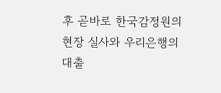후 곧바로 한국감정원의 현장 실사와 우리은행의 대출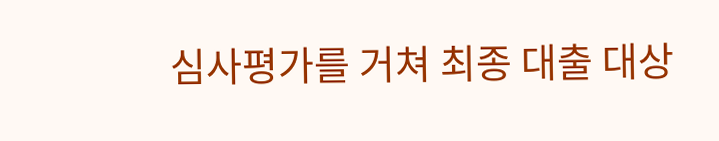심사평가를 거쳐 최종 대출 대상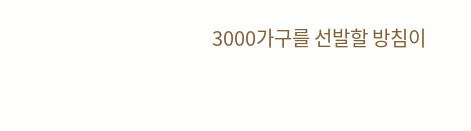3000가구를 선발할 방침이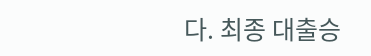다. 최종 대출승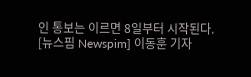인 통보는 이르면 8일부터 시작된다.
[뉴스핌 Newspim] 이동훈 기자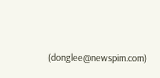(donglee@newspim.com)